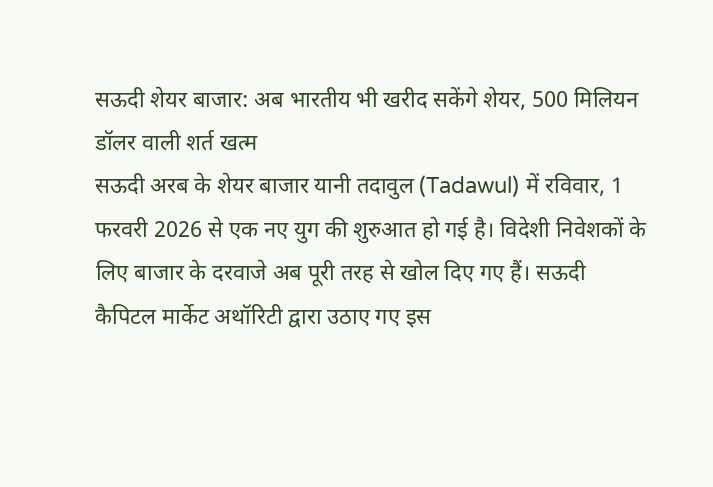सऊदी शेयर बाजार: अब भारतीय भी खरीद सकेंगे शेयर, 500 मिलियन डॉलर वाली शर्त खत्म
सऊदी अरब के शेयर बाजार यानी तदावुल (Tadawul) में रविवार, 1 फरवरी 2026 से एक नए युग की शुरुआत हो गई है। विदेशी निवेशकों के लिए बाजार के दरवाजे अब पूरी तरह से खोल दिए गए हैं। सऊदी कैपिटल मार्केट अथॉरिटी द्वारा उठाए गए इस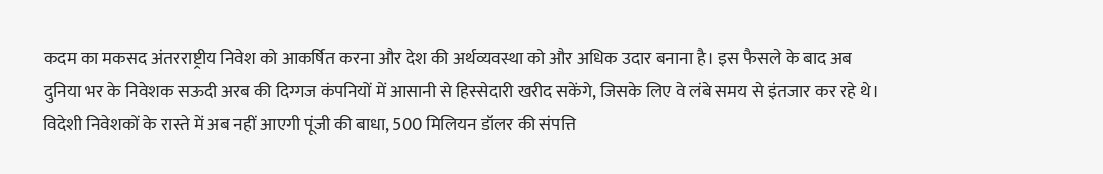कदम का मकसद अंतरराष्ट्रीय निवेश को आकर्षित करना और देश की अर्थव्यवस्था को और अधिक उदार बनाना है। इस फैसले के बाद अब दुनिया भर के निवेशक सऊदी अरब की दिग्गज कंपनियों में आसानी से हिस्सेदारी खरीद सकेंगे, जिसके लिए वे लंबे समय से इंतजार कर रहे थे।
विदेशी निवेशकों के रास्ते में अब नहीं आएगी पूंजी की बाधा, 500 मिलियन डॉलर की संपत्ति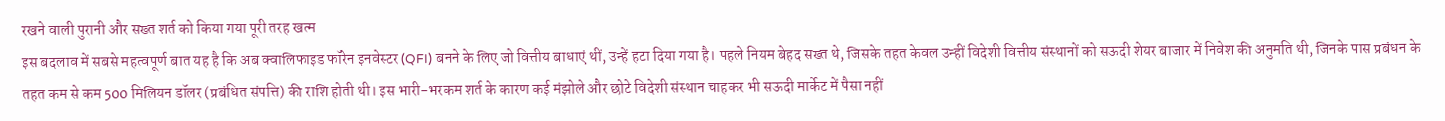रखने वाली पुरानी और सख्त शर्त को किया गया पूरी तरह खत्म
इस बदलाव में सबसे महत्वपूर्ण बात यह है कि अब क्वालिफाइड फॉरेन इनवेस्टर (QFI) बनने के लिए जो वित्तीय बाधाएं थीं, उन्हें हटा दिया गया है। पहले नियम बेहद सख्त थे, जिसके तहत केवल उन्हीं विदेशी वित्तीय संस्थानों को सऊदी शेयर बाजार में निवेश की अनुमति थी, जिनके पास प्रबंधन के तहत कम से कम 500 मिलियन डॉलर (प्रबंधित संपत्ति) की राशि होती थी। इस भारी-भरकम शर्त के कारण कई मंझोले और छोटे विदेशी संस्थान चाहकर भी सऊदी मार्केट में पैसा नहीं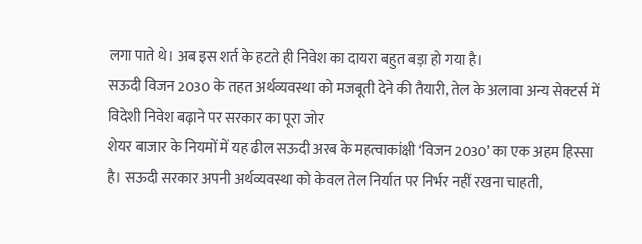लगा पाते थे। अब इस शर्त के हटते ही निवेश का दायरा बहुत बड़ा हो गया है।
सऊदी विजन 2030 के तहत अर्थव्यवस्था को मजबूती देने की तैयारी, तेल के अलावा अन्य सेक्टर्स में विदेशी निवेश बढ़ाने पर सरकार का पूरा जोर
शेयर बाजार के नियमों में यह ढील सऊदी अरब के महत्वाकांक्षी ‘विजन 2030’ का एक अहम हिस्सा है। सऊदी सरकार अपनी अर्थव्यवस्था को केवल तेल निर्यात पर निर्भर नहीं रखना चाहती,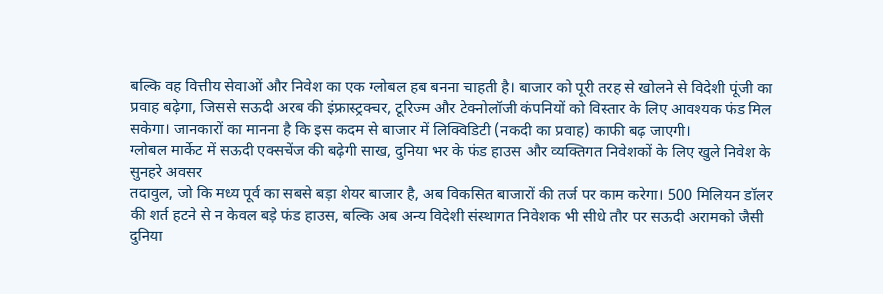बल्कि वह वित्तीय सेवाओं और निवेश का एक ग्लोबल हब बनना चाहती है। बाजार को पूरी तरह से खोलने से विदेशी पूंजी का प्रवाह बढ़ेगा, जिससे सऊदी अरब की इंफ्रास्ट्रक्चर, टूरिज्म और टेक्नोलॉजी कंपनियों को विस्तार के लिए आवश्यक फंड मिल सकेगा। जानकारों का मानना है कि इस कदम से बाजार में लिक्विडिटी (नकदी का प्रवाह) काफी बढ़ जाएगी।
ग्लोबल मार्केट में सऊदी एक्सचेंज की बढ़ेगी साख, दुनिया भर के फंड हाउस और व्यक्तिगत निवेशकों के लिए खुले निवेश के सुनहरे अवसर
तदावुल, जो कि मध्य पूर्व का सबसे बड़ा शेयर बाजार है, अब विकसित बाजारों की तर्ज पर काम करेगा। 500 मिलियन डॉलर की शर्त हटने से न केवल बड़े फंड हाउस, बल्कि अब अन्य विदेशी संस्थागत निवेशक भी सीधे तौर पर सऊदी अरामको जैसी दुनिया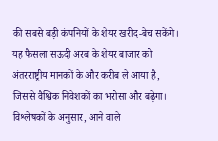की सबसे बड़ी कंपनियों के शेयर खरीद-बेच सकेंगे। यह फैसला सऊदी अरब के शेयर बाजार को अंतरराष्ट्रीय मानकों के और करीब ले आया है, जिससे वैश्विक निवेशकों का भरोसा और बढ़ेगा। विश्लेषकों के अनुसार, आने वाले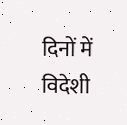दिनों में विदेशी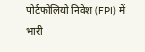पोर्टफोलियो निवेश (FPI) में भारी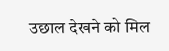उछाल देखने को मिल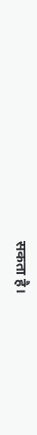सकता है।